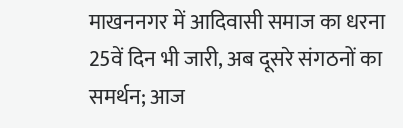माखननगर में आदिवासी समाज का धरना 25वें दिन भी जारी, अब दूसरे संगठनों का समर्थन; आज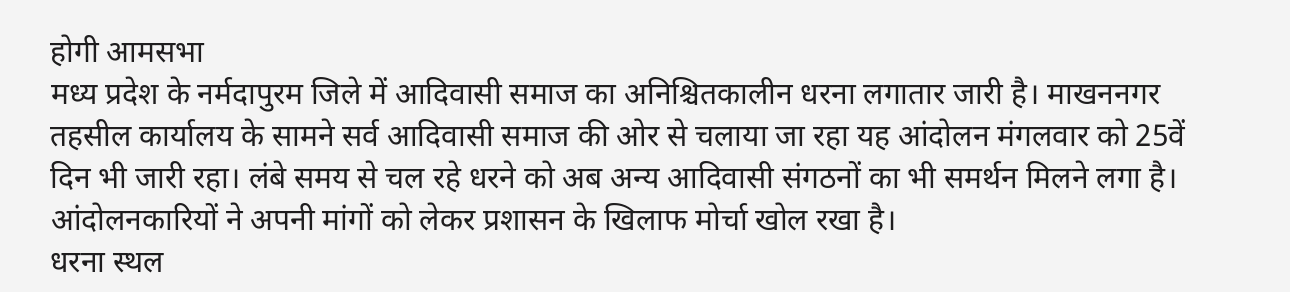होगी आमसभा
मध्य प्रदेश के नर्मदापुरम जिले में आदिवासी समाज का अनिश्चितकालीन धरना लगातार जारी है। माखननगर तहसील कार्यालय के सामने सर्व आदिवासी समाज की ओर से चलाया जा रहा यह आंदोलन मंगलवार को 25वें दिन भी जारी रहा। लंबे समय से चल रहे धरने को अब अन्य आदिवासी संगठनों का भी समर्थन मिलने लगा है। आंदोलनकारियों ने अपनी मांगों को लेकर प्रशासन के खिलाफ मोर्चा खोल रखा है।
धरना स्थल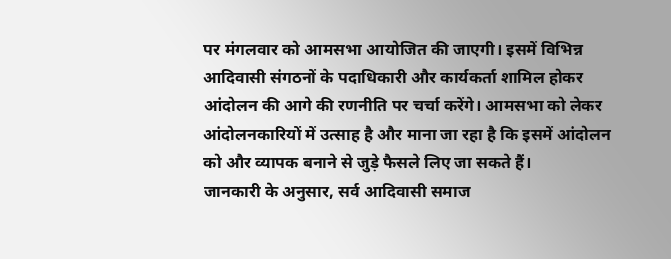पर मंगलवार को आमसभा आयोजित की जाएगी। इसमें विभिन्न आदिवासी संगठनों के पदाधिकारी और कार्यकर्ता शामिल होकर आंदोलन की आगे की रणनीति पर चर्चा करेंगे। आमसभा को लेकर आंदोलनकारियों में उत्साह है और माना जा रहा है कि इसमें आंदोलन को और व्यापक बनाने से जुड़े फैसले लिए जा सकते हैं।
जानकारी के अनुसार, सर्व आदिवासी समाज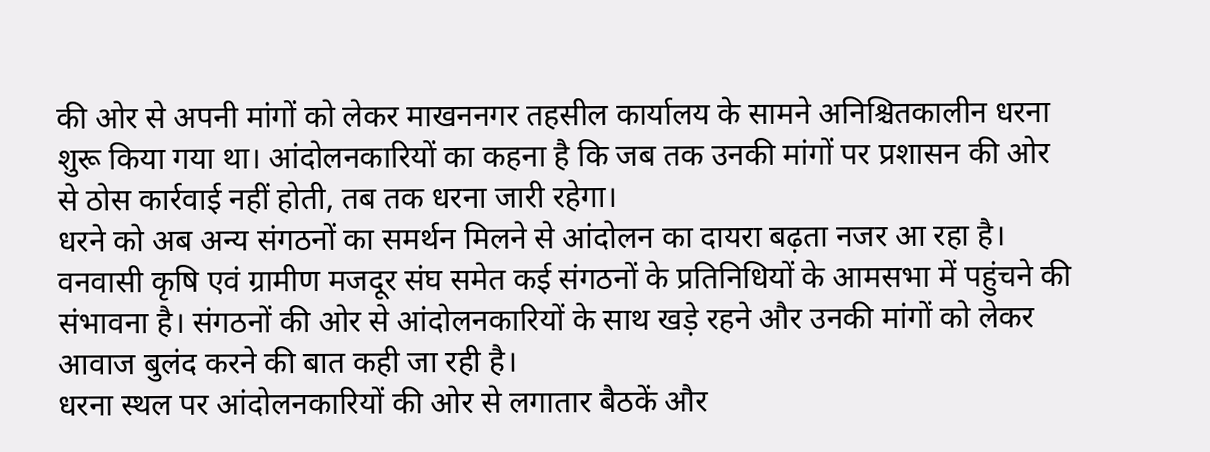की ओर से अपनी मांगों को लेकर माखननगर तहसील कार्यालय के सामने अनिश्चितकालीन धरना शुरू किया गया था। आंदोलनकारियों का कहना है कि जब तक उनकी मांगों पर प्रशासन की ओर से ठोस कार्रवाई नहीं होती, तब तक धरना जारी रहेगा।
धरने को अब अन्य संगठनों का समर्थन मिलने से आंदोलन का दायरा बढ़ता नजर आ रहा है। वनवासी कृषि एवं ग्रामीण मजदूर संघ समेत कई संगठनों के प्रतिनिधियों के आमसभा में पहुंचने की संभावना है। संगठनों की ओर से आंदोलनकारियों के साथ खड़े रहने और उनकी मांगों को लेकर आवाज बुलंद करने की बात कही जा रही है।
धरना स्थल पर आंदोलनकारियों की ओर से लगातार बैठकें और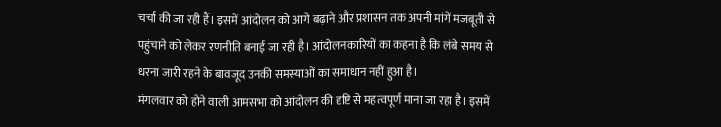चर्चा की जा रही हैं। इसमें आंदोलन को आगे बढ़ाने और प्रशासन तक अपनी मांगें मजबूती से पहुंचाने को लेकर रणनीति बनाई जा रही है। आंदोलनकारियों का कहना है कि लंबे समय से धरना जारी रहने के बावजूद उनकी समस्याओं का समाधान नहीं हुआ है।
मंगलवार को होने वाली आमसभा को आंदोलन की दृष्टि से महत्वपूर्ण माना जा रहा है। इसमें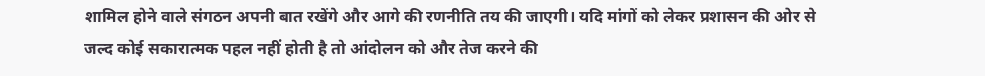शामिल होने वाले संगठन अपनी बात रखेंगे और आगे की रणनीति तय की जाएगी। यदि मांगों को लेकर प्रशासन की ओर से जल्द कोई सकारात्मक पहल नहीं होती है तो आंदोलन को और तेज करने की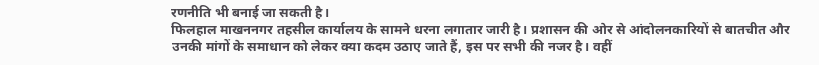रणनीति भी बनाई जा सकती है।
फिलहाल माखननगर तहसील कार्यालय के सामने धरना लगातार जारी है। प्रशासन की ओर से आंदोलनकारियों से बातचीत और उनकी मांगों के समाधान को लेकर क्या कदम उठाए जाते हैं, इस पर सभी की नजर है। वहीं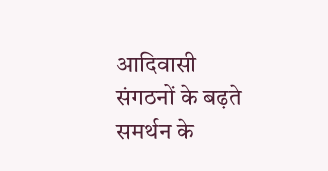आदिवासी संगठनों के बढ़ते समर्थन के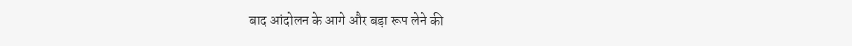बाद आंदोलन के आगे और बड़ा रूप लेने की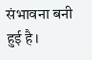संभावना बनी हुई है।